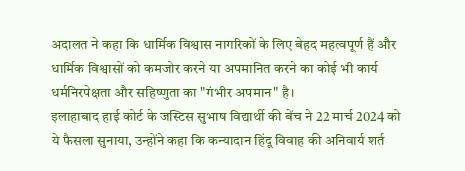अदालत ने कहा कि धार्मिक विश्वास नागरिकों के लिए बेहद महत्वपूर्ण हैं और धार्मिक विश्वासों को कमजोर करने या अपमानित करने का कोई भी कार्य धर्मनिरपेक्षता और सहिष्णुता का "गंभीर अपमान" है।
इलाहाबाद हाई कोर्ट के जस्टिस सुभाष विद्यार्थी की बेंच ने 22 मार्च 2024 को ये फैसला सुनाया, उन्होंने कहा कि कन्यादान हिंदू विवाह की अनिवार्य शर्त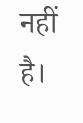नहीं है।